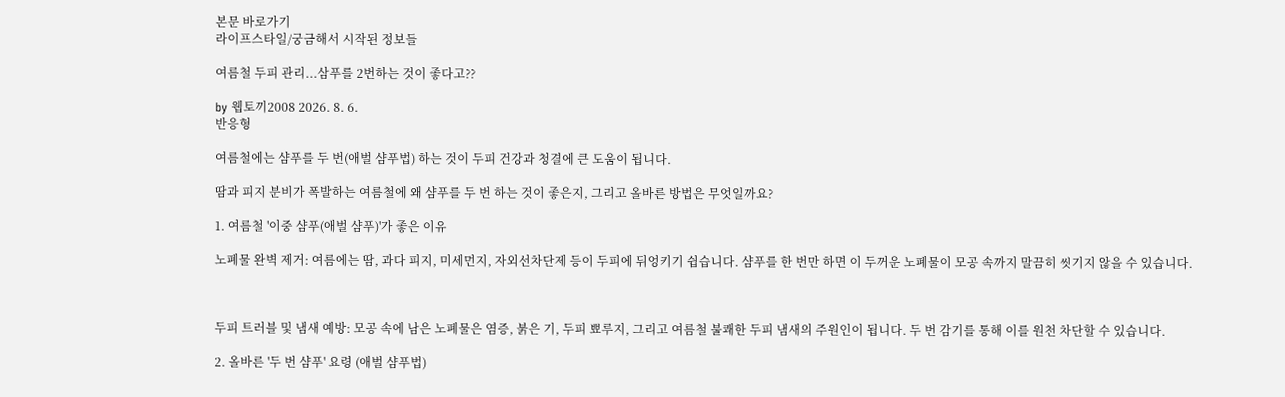본문 바로가기
라이프스타일/궁금해서 시작된 정보들

여름철 두피 관리...삼푸를 2번하는 것이 좋다고??

by 웹토끼2008 2026. 8. 6.
반응형

여름철에는 샴푸를 두 번(애벌 샴푸법) 하는 것이 두피 건강과 청결에 큰 도움이 됩니다.

땀과 피지 분비가 폭발하는 여름철에 왜 샴푸를 두 번 하는 것이 좋은지, 그리고 올바른 방법은 무엇일까요?

1. 여름철 '이중 샴푸(애벌 샴푸)'가 좋은 이유

노폐물 완벽 제거: 여름에는 땀, 과다 피지, 미세먼지, 자외선차단제 등이 두피에 뒤엉키기 쉽습니다. 샴푸를 한 번만 하면 이 두꺼운 노폐물이 모공 속까지 말끔히 씻기지 않을 수 있습니다.



두피 트러블 및 냄새 예방: 모공 속에 남은 노폐물은 염증, 붉은 기, 두피 뾰루지, 그리고 여름철 불쾌한 두피 냄새의 주원인이 됩니다. 두 번 감기를 통해 이를 원천 차단할 수 있습니다.

2. 올바른 '두 번 샴푸' 요령 (애벌 샴푸법)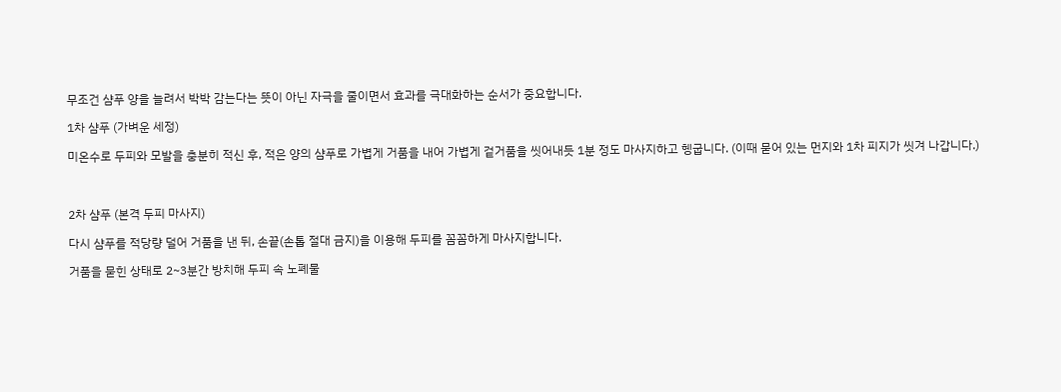무조건 샴푸 양을 늘려서 박박 감는다는 뜻이 아닌 자극을 줄이면서 효과를 극대화하는 순서가 중요합니다.

1차 샴푸 (가벼운 세정)

미온수로 두피와 모발을 충분히 적신 후, 적은 양의 샴푸로 가볍게 거품을 내어 가볍게 겉거품을 씻어내듯 1분 정도 마사지하고 헹굽니다. (이때 묻어 있는 먼지와 1차 피지가 씻겨 나갑니다.)



2차 샴푸 (본격 두피 마사지)

다시 샴푸를 적당량 덜어 거품을 낸 뒤, 손끝(손톱 절대 금지)을 이용해 두피를 꼼꼼하게 마사지합니다.

거품을 묻힌 상태로 2~3분간 방치해 두피 속 노폐물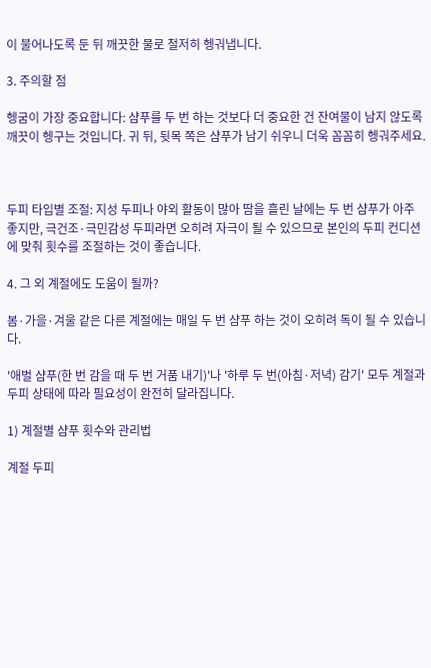이 불어나도록 둔 뒤 깨끗한 물로 철저히 헹궈냅니다.

3. 주의할 점

헹굼이 가장 중요합니다: 샴푸를 두 번 하는 것보다 더 중요한 건 잔여물이 남지 않도록 깨끗이 헹구는 것입니다. 귀 뒤, 뒷목 쪽은 샴푸가 남기 쉬우니 더욱 꼼꼼히 헹궈주세요.



두피 타입별 조절: 지성 두피나 야외 활동이 많아 땀을 흘린 날에는 두 번 샴푸가 아주 좋지만, 극건조·극민감성 두피라면 오히려 자극이 될 수 있으므로 본인의 두피 컨디션에 맞춰 횟수를 조절하는 것이 좋습니다.

4. 그 외 계절에도 도움이 될까?

봄·가을·겨울 같은 다른 계절에는 매일 두 번 샴푸 하는 것이 오히려 독이 될 수 있습니다.

'애벌 샴푸(한 번 감을 때 두 번 거품 내기)'나 '하루 두 번(아침·저녁) 감기' 모두 계절과 두피 상태에 따라 필요성이 완전히 달라집니다.

1) 계절별 샴푸 횟수와 관리법

계절 두피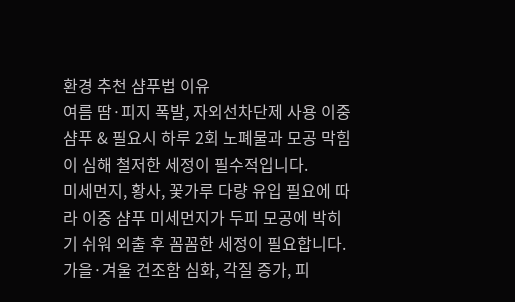환경 추천 샴푸법 이유
여름 땀·피지 폭발, 자외선차단제 사용 이중 샴푸 & 필요시 하루 2회 노폐물과 모공 막힘이 심해 철저한 세정이 필수적입니다.
미세먼지, 황사, 꽃가루 다량 유입 필요에 따라 이중 샴푸 미세먼지가 두피 모공에 박히기 쉬워 외출 후 꼼꼼한 세정이 필요합니다.
가을·겨울 건조함 심화, 각질 증가, 피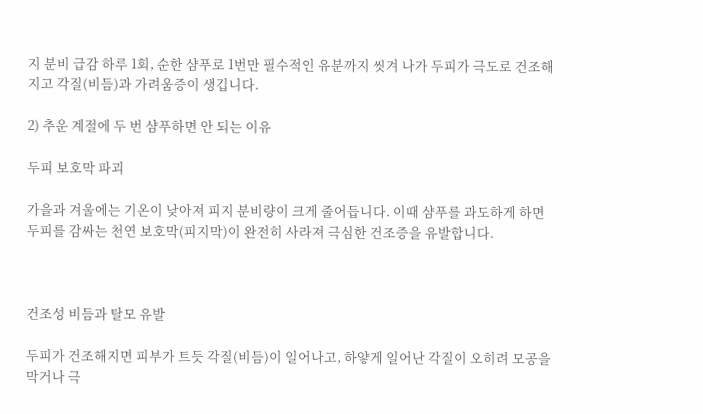지 분비 급감 하루 1회, 순한 샴푸로 1번만 필수적인 유분까지 씻겨 나가 두피가 극도로 건조해지고 각질(비듬)과 가려움증이 생깁니다.

2) 추운 계절에 두 번 샴푸하면 안 되는 이유

두피 보호막 파괴

가을과 겨울에는 기온이 낮아져 피지 분비량이 크게 줄어듭니다. 이때 샴푸를 과도하게 하면 두피를 감싸는 천연 보호막(피지막)이 완전히 사라져 극심한 건조증을 유발합니다.



건조성 비듬과 탈모 유발

두피가 건조해지면 피부가 트듯 각질(비듬)이 일어나고, 하얗게 일어난 각질이 오히려 모공을 막거나 극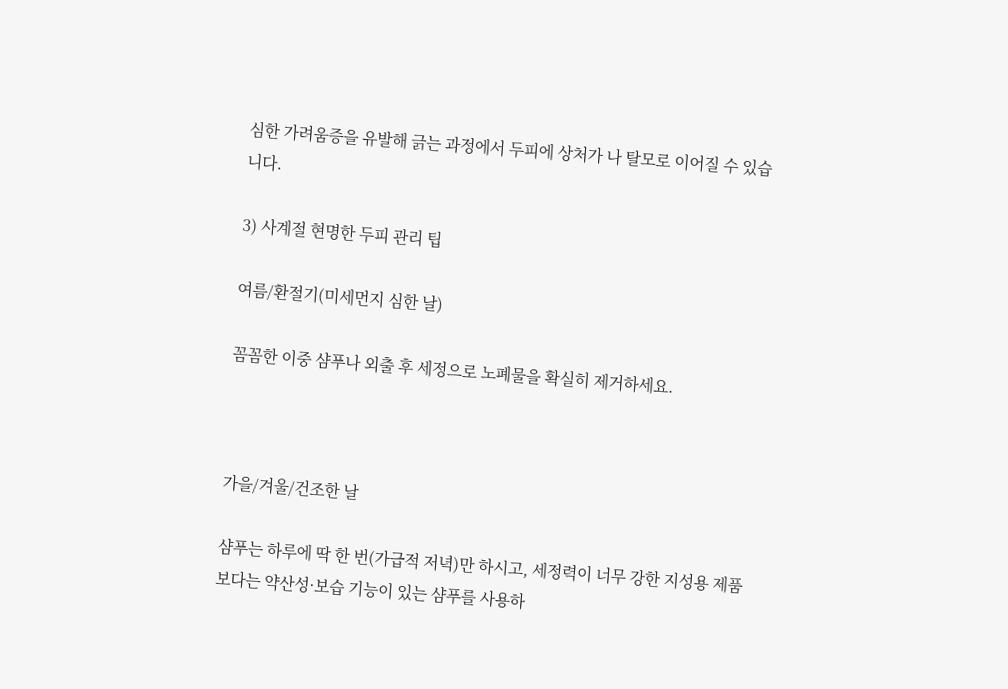심한 가려움증을 유발해 긁는 과정에서 두피에 상처가 나 탈모로 이어질 수 있습니다.

3) 사계절 현명한 두피 관리 팁

여름/환절기(미세먼지 심한 날)

꼼꼼한 이중 샴푸나 외출 후 세정으로 노폐물을 확실히 제거하세요.



가을/겨울/건조한 날

샴푸는 하루에 딱 한 번(가급적 저녁)만 하시고, 세정력이 너무 강한 지성용 제품보다는 약산성·보습 기능이 있는 샴푸를 사용하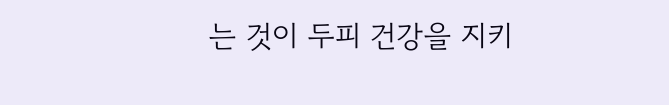는 것이 두피 건강을 지키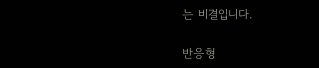는 비결입니다.

반응형